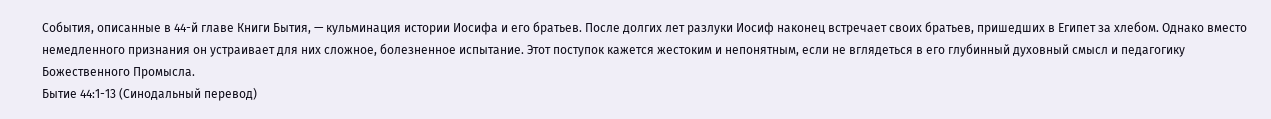События, описанные в 44-й главе Книги Бытия, — кульминация истории Иосифа и его братьев. После долгих лет разлуки Иосиф наконец встречает своих братьев, пришедших в Египет за хлебом. Однако вместо немедленного признания он устраивает для них сложное, болезненное испытание. Этот поступок кажется жестоким и непонятным, если не вглядеться в его глубинный духовный смысл и педагогику Божественного Промысла.
Бытие 44:1-13 (Синодальный перевод)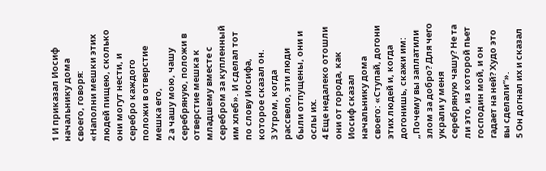1 И приказал Иосиф начальнику дома своего, говоря: «Наполни мешки этих людей пищею, сколько они могут нести, и серебро каждого положи в отверстие мешка его,
2 а чашу мою, чашу серебряную, положи в отверстие мешка к младшему вместе с серебром за купленный им хлеб». И сделал тот по слову Иосифа, которое сказал он.
3 Утром, когда рассвело, эти люди были отпущены, они и ослы их.
4 Еще недалеко отошли они от города, как Иосиф сказал начальнику дома своего: «Ступай, догони этих людей и, когда догонишь, скажи им: „Почему вы заплатили злом за добро? Для чего украли у меня серебряную чашу? Не та ли это, из которой пьет господин мой, и он гадает на ней? Худо это вы сделали“».
5 Он догнал их и сказал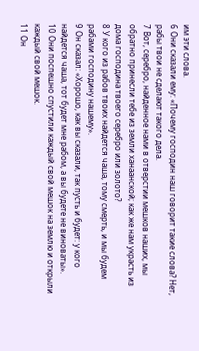им эти слова.
6 Они сказали ему: «Почему господин наш говорит такие слова? Нет, рабы твои не сделают такого дела.
7 Вот, серебро, найденное нами в отверстии мешков наших, мы обратно принесли тебе из земли ханаанской; как же нам украсть из дома господина твоего серебро или золото?
8 У кого из рабов твоих найдется чаша, тому смерть, и мы будем рабами господину нашему».
9 Он сказал: «Хорошо, как вы сказали, так пусть и будет: у кого найдется чаша, тот будет мне рабом, а вы будете не виноваты».
10 Они поспешно спустили каждый свой мешок на землю и открыли каждый свой мешок.
11 Он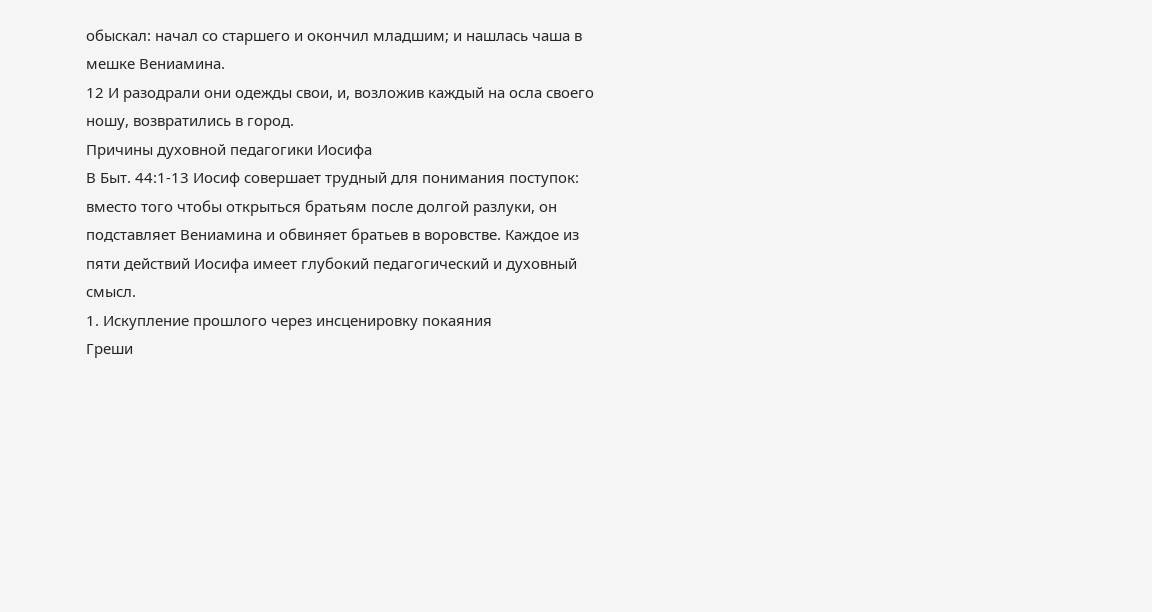обыскал: начал со старшего и окончил младшим; и нашлась чаша в мешке Вениамина.
12 И разодрали они одежды свои, и, возложив каждый на осла своего ношу, возвратились в город.
Причины духовной педагогики Иосифа
В Быт. 44:1-13 Иосиф совершает трудный для понимания поступок: вместо того чтобы открыться братьям после долгой разлуки, он подставляет Вениамина и обвиняет братьев в воровстве. Каждое из пяти действий Иосифа имеет глубокий педагогический и духовный смысл.
1. Искупление прошлого через инсценировку покаяния
Греши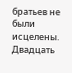братьев не были исцелены. Двадцать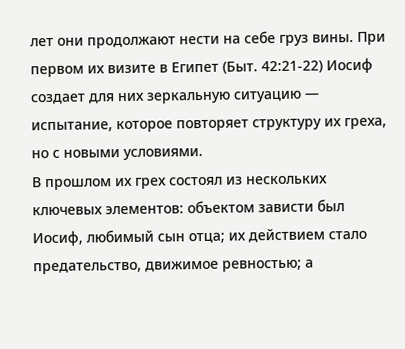лет они продолжают нести на себе груз вины. При первом их визите в Египет (Быт. 42:21-22) Иосиф создает для них зеркальную ситуацию — испытание, которое повторяет структуру их греха, но с новыми условиями.
В прошлом их грех состоял из нескольких ключевых элементов: объектом зависти был Иосиф, любимый сын отца; их действием стало предательство, движимое ревностью; а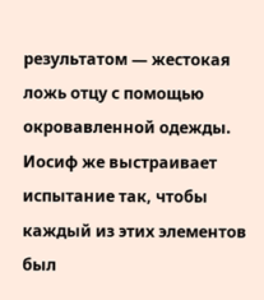результатом — жестокая ложь отцу с помощью окровавленной одежды.
Иосиф же выстраивает испытание так, чтобы каждый из этих элементов был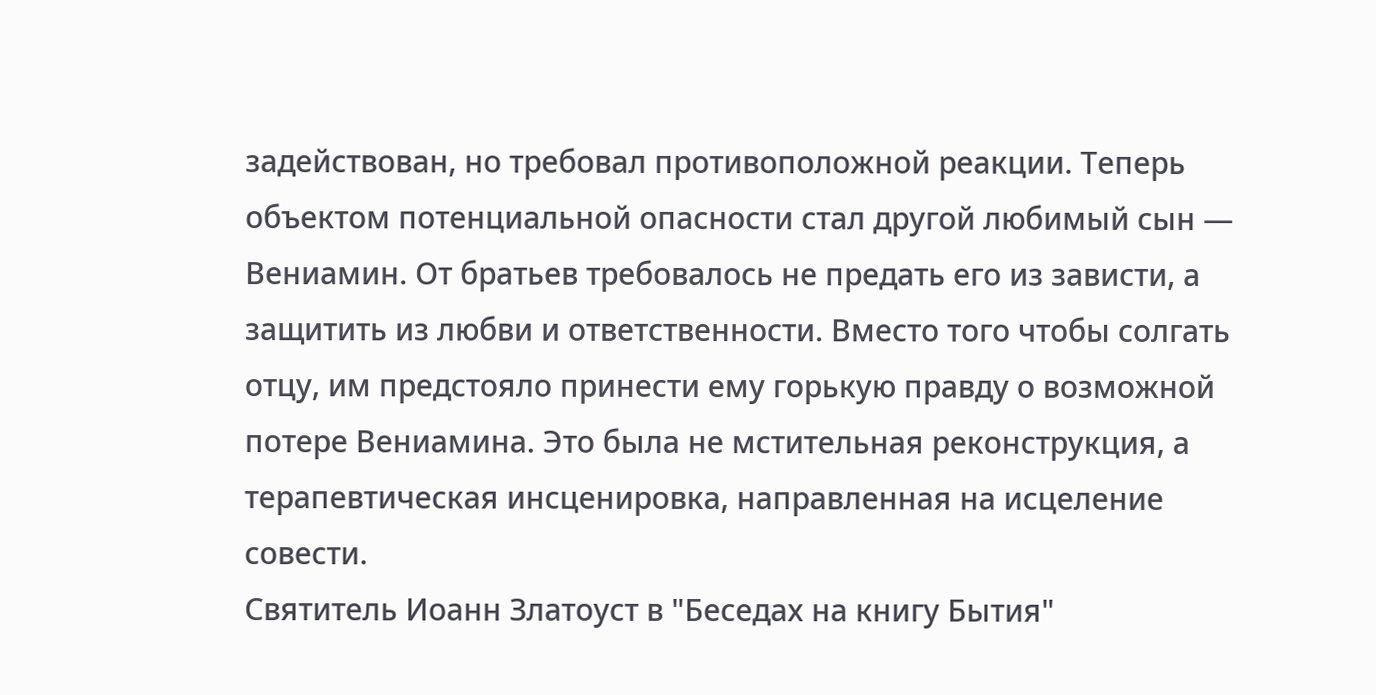задействован, но требовал противоположной реакции. Теперь объектом потенциальной опасности стал другой любимый сын — Вениамин. От братьев требовалось не предать его из зависти, а защитить из любви и ответственности. Вместо того чтобы солгать отцу, им предстояло принести ему горькую правду о возможной потере Вениамина. Это была не мстительная реконструкция, а терапевтическая инсценировка, направленная на исцеление совести.
Святитель Иоанн Златоуст в "Беседах на книгу Бытия"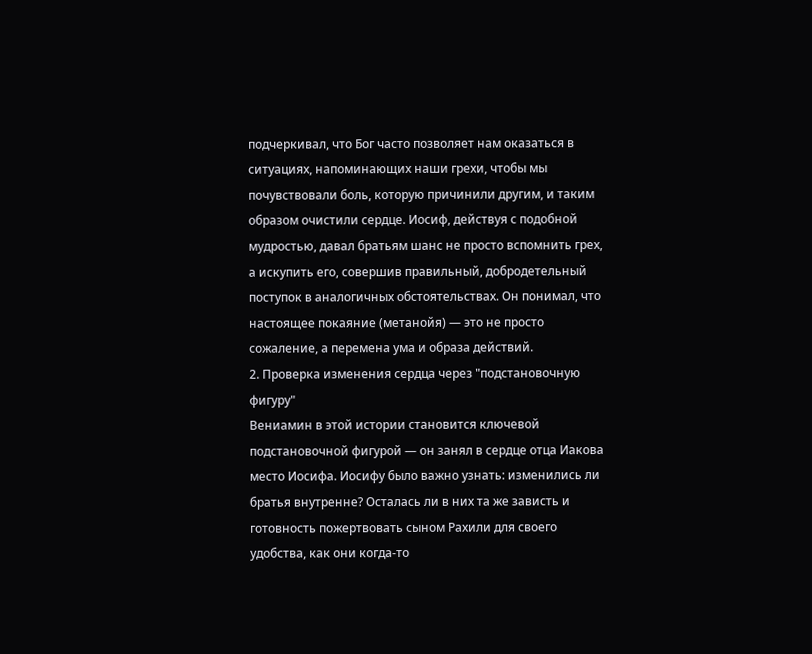подчеркивал, что Бог часто позволяет нам оказаться в ситуациях, напоминающих наши грехи, чтобы мы почувствовали боль, которую причинили другим, и таким образом очистили сердце. Иосиф, действуя с подобной мудростью, давал братьям шанс не просто вспомнить грех, а искупить его, совершив правильный, добродетельный поступок в аналогичных обстоятельствах. Он понимал, что настоящее покаяние (метанойя) — это не просто сожаление, а перемена ума и образа действий.
2. Проверка изменения сердца через "подстановочную фигуру"
Вениамин в этой истории становится ключевой подстановочной фигурой — он занял в сердце отца Иакова место Иосифа. Иосифу было важно узнать: изменились ли братья внутренне? Осталась ли в них та же зависть и готовность пожертвовать сыном Рахили для своего удобства, как они когда-то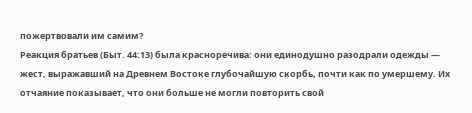пожертвовали им самим?
Реакция братьев (Быт. 44:13) была красноречива: они единодушно разодрали одежды — жест, выражавший на Древнем Востоке глубочайшую скорбь, почти как по умершему. Их отчаяние показывает, что они больше не могли повторить свой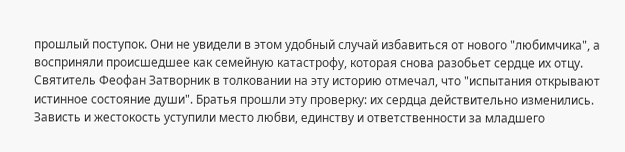прошлый поступок. Они не увидели в этом удобный случай избавиться от нового "любимчика", а восприняли происшедшее как семейную катастрофу, которая снова разобьет сердце их отцу.
Святитель Феофан Затворник в толковании на эту историю отмечал, что "испытания открывают истинное состояние души". Братья прошли эту проверку: их сердца действительно изменились. Зависть и жестокость уступили место любви, единству и ответственности за младшего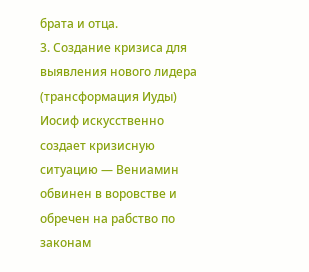брата и отца.
3. Создание кризиса для выявления нового лидера (трансформация Иуды)
Иосиф искусственно создает кризисную ситуацию — Вениамин обвинен в воровстве и обречен на рабство по законам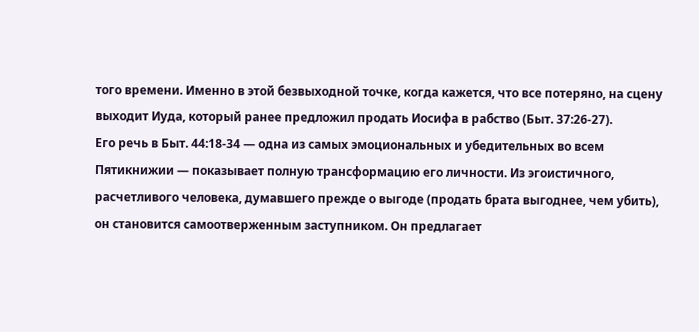того времени. Именно в этой безвыходной точке, когда кажется, что все потеряно, на сцену выходит Иуда, который ранее предложил продать Иосифа в рабство (Быт. 37:26-27).
Его речь в Быт. 44:18-34 — одна из самых эмоциональных и убедительных во всем Пятикнижии — показывает полную трансформацию его личности. Из эгоистичного, расчетливого человека, думавшего прежде о выгоде (продать брата выгоднее, чем убить), он становится самоотверженным заступником. Он предлагает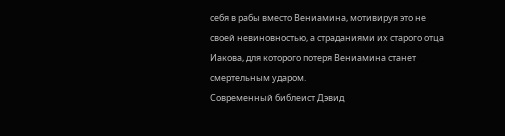себя в рабы вместо Вениамина, мотивируя это не своей невиновностью, а страданиями их старого отца Иакова, для которого потеря Вениамина станет смертельным ударом.
Современный библеист Дэвид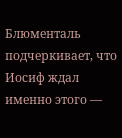Блюменталь подчеркивает, что Иосиф ждал именно этого —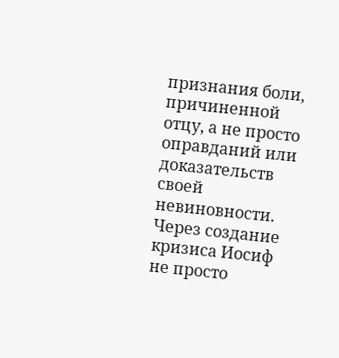признания боли, причиненной отцу, а не просто оправданий или доказательств своей невиновности. Через создание кризиса Иосиф не просто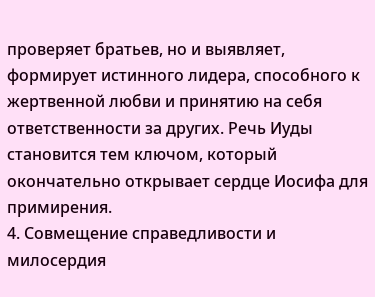проверяет братьев, но и выявляет, формирует истинного лидера, способного к жертвенной любви и принятию на себя ответственности за других. Речь Иуды становится тем ключом, который окончательно открывает сердце Иосифа для примирения.
4. Совмещение справедливости и милосердия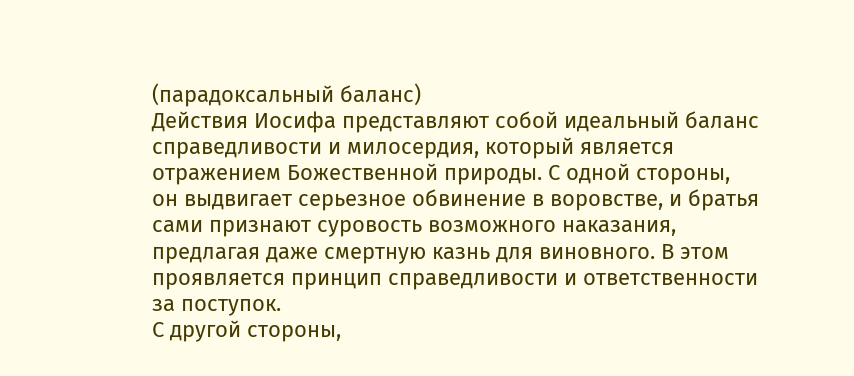(парадоксальный баланс)
Действия Иосифа представляют собой идеальный баланс справедливости и милосердия, который является отражением Божественной природы. С одной стороны, он выдвигает серьезное обвинение в воровстве, и братья сами признают суровость возможного наказания, предлагая даже смертную казнь для виновного. В этом проявляется принцип справедливости и ответственности за поступок.
С другой стороны,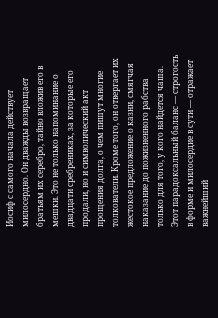Иосиф с самого начала действует милосердно. Он дважды возвращает братьям их серебро, тайно вложив его в мешки. Это не только напоминание о двадцати сребрениках, за которые его продали, но и символический акт прощения долга, о чем пишут многие толкователи. Кроме того, он отвергает их жестокое предложение о казни, смягчая наказание до пожизненного рабства только для того, у кого найдется чаша. Этот парадоксальный баланс — строгость в форме и милосердие в сути — отражает важнейший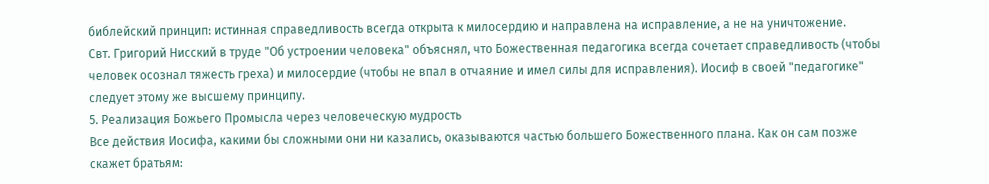библейский принцип: истинная справедливость всегда открыта к милосердию и направлена на исправление, а не на уничтожение.
Свт. Григорий Нисский в труде "Об устроении человека" объяснял, что Божественная педагогика всегда сочетает справедливость (чтобы человек осознал тяжесть греха) и милосердие (чтобы не впал в отчаяние и имел силы для исправления). Иосиф в своей "педагогике" следует этому же высшему принципу.
5. Реализация Божьего Промысла через человеческую мудрость
Все действия Иосифа, какими бы сложными они ни казались, оказываются частью большего Божественного плана. Как он сам позже скажет братьям: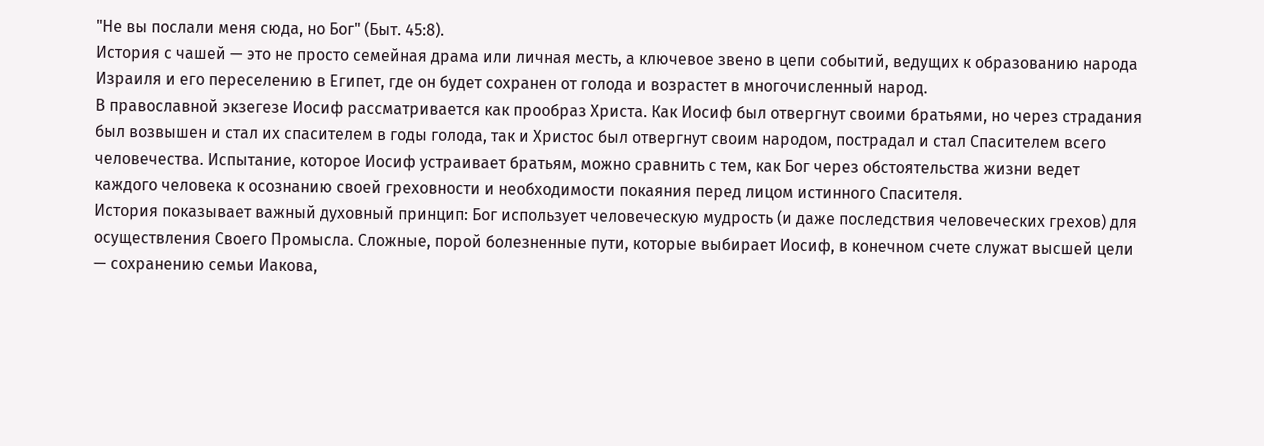"Не вы послали меня сюда, но Бог" (Быт. 45:8).
История с чашей — это не просто семейная драма или личная месть, а ключевое звено в цепи событий, ведущих к образованию народа Израиля и его переселению в Египет, где он будет сохранен от голода и возрастет в многочисленный народ.
В православной экзегезе Иосиф рассматривается как прообраз Христа. Как Иосиф был отвергнут своими братьями, но через страдания был возвышен и стал их спасителем в годы голода, так и Христос был отвергнут своим народом, пострадал и стал Спасителем всего человечества. Испытание, которое Иосиф устраивает братьям, можно сравнить с тем, как Бог через обстоятельства жизни ведет каждого человека к осознанию своей греховности и необходимости покаяния перед лицом истинного Спасителя.
История показывает важный духовный принцип: Бог использует человеческую мудрость (и даже последствия человеческих грехов) для осуществления Своего Промысла. Сложные, порой болезненные пути, которые выбирает Иосиф, в конечном счете служат высшей цели — сохранению семьи Иакова,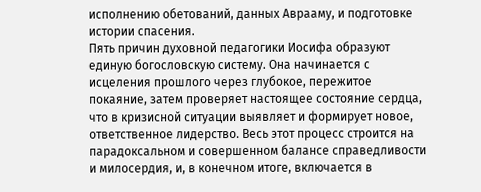исполнению обетований, данных Аврааму, и подготовке истории спасения.
Пять причин духовной педагогики Иосифа образуют единую богословскую систему. Она начинается с исцеления прошлого через глубокое, пережитое покаяние, затем проверяет настоящее состояние сердца, что в кризисной ситуации выявляет и формирует новое, ответственное лидерство. Весь этот процесс строится на парадоксальном и совершенном балансе справедливости и милосердия, и, в конечном итоге, включается в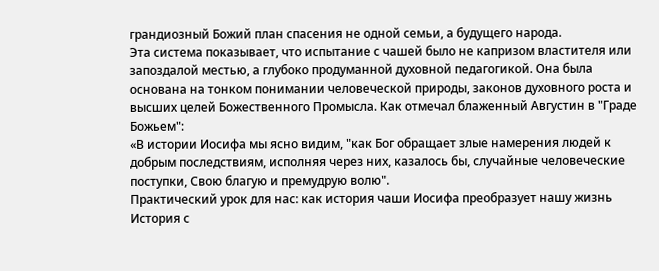грандиозный Божий план спасения не одной семьи, а будущего народа.
Эта система показывает, что испытание с чашей было не капризом властителя или запоздалой местью, а глубоко продуманной духовной педагогикой. Она была основана на тонком понимании человеческой природы, законов духовного роста и высших целей Божественного Промысла. Как отмечал блаженный Августин в "Граде Божьем":
«В истории Иосифа мы ясно видим, "как Бог обращает злые намерения людей к добрым последствиям, исполняя через них, казалось бы, случайные человеческие поступки, Свою благую и премудрую волю".
Практический урок для нас: как история чаши Иосифа преобразует нашу жизнь
История с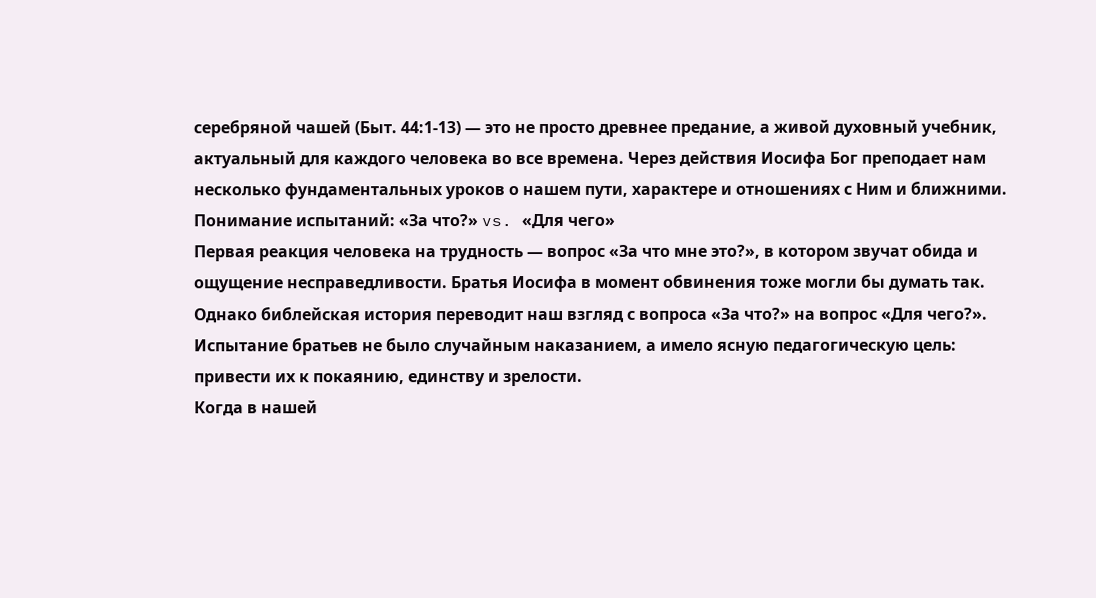серебряной чашей (Быт. 44:1-13) — это не просто древнее предание, а живой духовный учебник, актуальный для каждого человека во все времена. Через действия Иосифа Бог преподает нам несколько фундаментальных уроков о нашем пути, характере и отношениях с Ним и ближними.
Понимание испытаний: «За что?» vs. «Для чего»
Первая реакция человека на трудность — вопрос «За что мне это?», в котором звучат обида и ощущение несправедливости. Братья Иосифа в момент обвинения тоже могли бы думать так. Однако библейская история переводит наш взгляд с вопроса «За что?» на вопрос «Для чего?». Испытание братьев не было случайным наказанием, а имело ясную педагогическую цель: привести их к покаянию, единству и зрелости.
Когда в нашей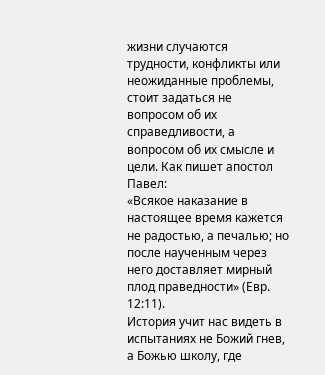жизни случаются трудности, конфликты или неожиданные проблемы, стоит задаться не вопросом об их справедливости, а вопросом об их смысле и цели. Как пишет апостол Павел:
«Всякое наказание в настоящее время кажется не радостью, а печалью; но после наученным через него доставляет мирный плод праведности» (Евр. 12:11).
История учит нас видеть в испытаниях не Божий гнев, а Божью школу, где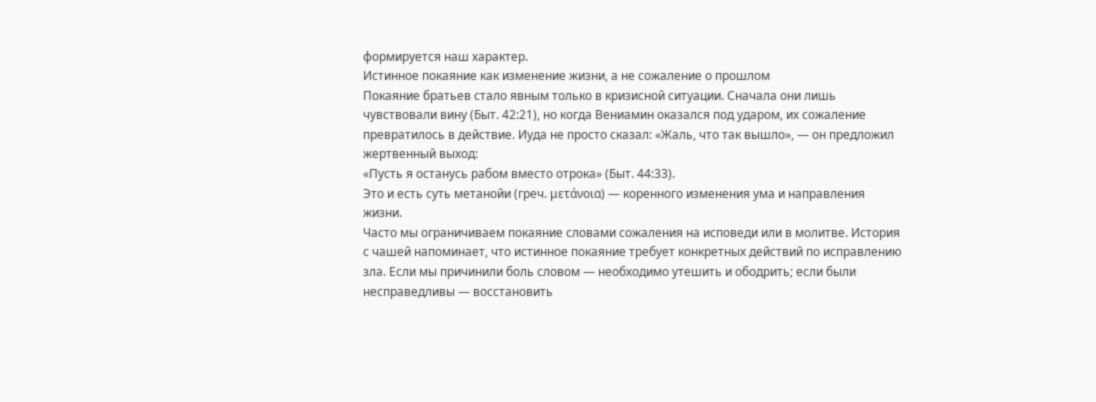формируется наш характер.
Истинное покаяние как изменение жизни, а не сожаление о прошлом
Покаяние братьев стало явным только в кризисной ситуации. Сначала они лишь чувствовали вину (Быт. 42:21), но когда Вениамин оказался под ударом, их сожаление превратилось в действие. Иуда не просто сказал: «Жаль, что так вышло», — он предложил жертвенный выход:
«Пусть я останусь рабом вместо отрока» (Быт. 44:33).
Это и есть суть метанойи (греч. μετάνοια) — коренного изменения ума и направления жизни.
Часто мы ограничиваем покаяние словами сожаления на исповеди или в молитве. История с чашей напоминает, что истинное покаяние требует конкретных действий по исправлению зла. Если мы причинили боль словом — необходимо утешить и ободрить; если были несправедливы — восстановить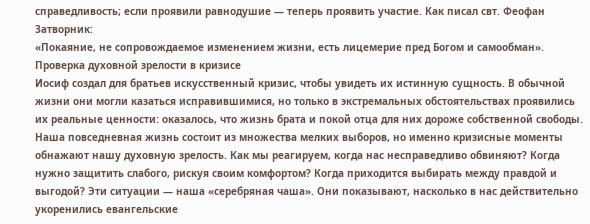справедливость; если проявили равнодушие — теперь проявить участие. Как писал свт. Феофан Затворник:
«Покаяние, не сопровождаемое изменением жизни, есть лицемерие пред Богом и самообман».
Проверка духовной зрелости в кризисе
Иосиф создал для братьев искусственный кризис, чтобы увидеть их истинную сущность. В обычной жизни они могли казаться исправившимися, но только в экстремальных обстоятельствах проявились их реальные ценности: оказалось, что жизнь брата и покой отца для них дороже собственной свободы.
Наша повседневная жизнь состоит из множества мелких выборов, но именно кризисные моменты обнажают нашу духовную зрелость. Как мы реагируем, когда нас несправедливо обвиняют? Когда нужно защитить слабого, рискуя своим комфортом? Когда приходится выбирать между правдой и выгодой? Эти ситуации — наша «серебряная чаша». Они показывают, насколько в нас действительно укоренились евангельские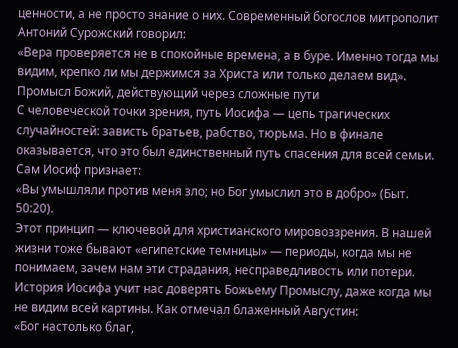ценности, а не просто знание о них. Современный богослов митрополит Антоний Сурожский говорил:
«Вера проверяется не в спокойные времена, а в буре. Именно тогда мы видим, крепко ли мы держимся за Христа или только делаем вид».
Промысл Божий, действующий через сложные пути
С человеческой точки зрения, путь Иосифа — цепь трагических случайностей: зависть братьев, рабство, тюрьма. Но в финале оказывается, что это был единственный путь спасения для всей семьи. Сам Иосиф признает:
«Вы умышляли против меня зло; но Бог умыслил это в добро» (Быт. 50:20).
Этот принцип — ключевой для христианского мировоззрения. В нашей жизни тоже бывают «египетские темницы» — периоды, когда мы не понимаем, зачем нам эти страдания, несправедливость или потери. История Иосифа учит нас доверять Божьему Промыслу, даже когда мы не видим всей картины. Как отмечал блаженный Августин:
«Бог настолько благ,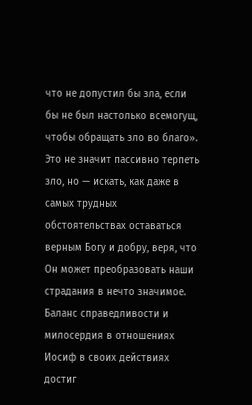что не допустил бы зла, если бы не был настолько всемогущ, чтобы обращать зло во благо».
Это не значит пассивно терпеть зло, но — искать, как даже в самых трудных обстоятельствах оставаться верным Богу и добру, веря, что Он может преобразовать наши страдания в нечто значимое.
Баланс справедливости и милосердия в отношениях
Иосиф в своих действиях достиг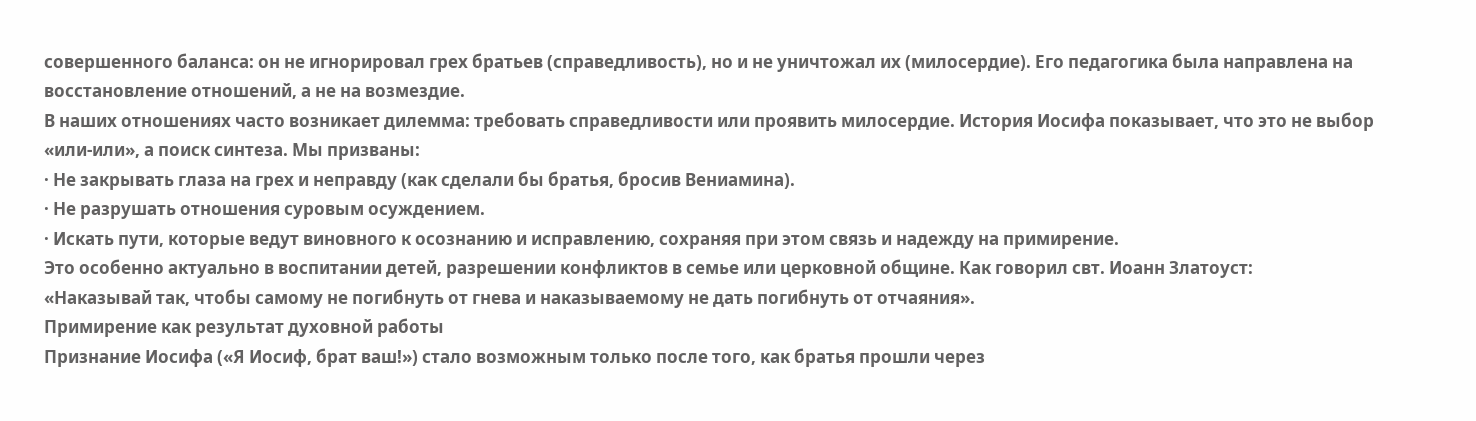совершенного баланса: он не игнорировал грех братьев (справедливость), но и не уничтожал их (милосердие). Его педагогика была направлена на восстановление отношений, а не на возмездие.
В наших отношениях часто возникает дилемма: требовать справедливости или проявить милосердие. История Иосифа показывает, что это не выбор «или-или», а поиск синтеза. Мы призваны:
· Не закрывать глаза на грех и неправду (как сделали бы братья, бросив Вениамина).
· Не разрушать отношения суровым осуждением.
· Искать пути, которые ведут виновного к осознанию и исправлению, сохраняя при этом связь и надежду на примирение.
Это особенно актуально в воспитании детей, разрешении конфликтов в семье или церковной общине. Как говорил свт. Иоанн Златоуст:
«Наказывай так, чтобы самому не погибнуть от гнева и наказываемому не дать погибнуть от отчаяния».
Примирение как результат духовной работы
Признание Иосифа («Я Иосиф, брат ваш!») стало возможным только после того, как братья прошли через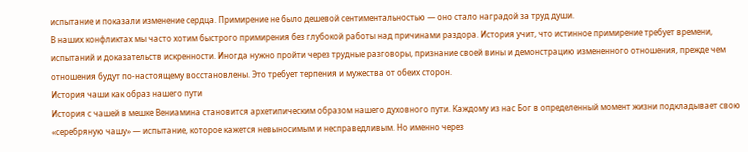испытание и показали изменение сердца. Примирение не было дешевой сентиментальностью — оно стало наградой за труд души.
В наших конфликтах мы часто хотим быстрого примирения без глубокой работы над причинами раздора. История учит, что истинное примирение требует времени, испытаний и доказательств искренности. Иногда нужно пройти через трудные разговоры, признание своей вины и демонстрацию измененного отношения, прежде чем отношения будут по-настоящему восстановлены. Это требует терпения и мужества от обеих сторон.
История чаши как образ нашего пути
История с чашей в мешке Вениамина становится архетипическим образом нашего духовного пути. Каждому из нас Бог в определенный момент жизни подкладывает свою «серебряную чашу» — испытание, которое кажется невыносимым и несправедливым. Но именно через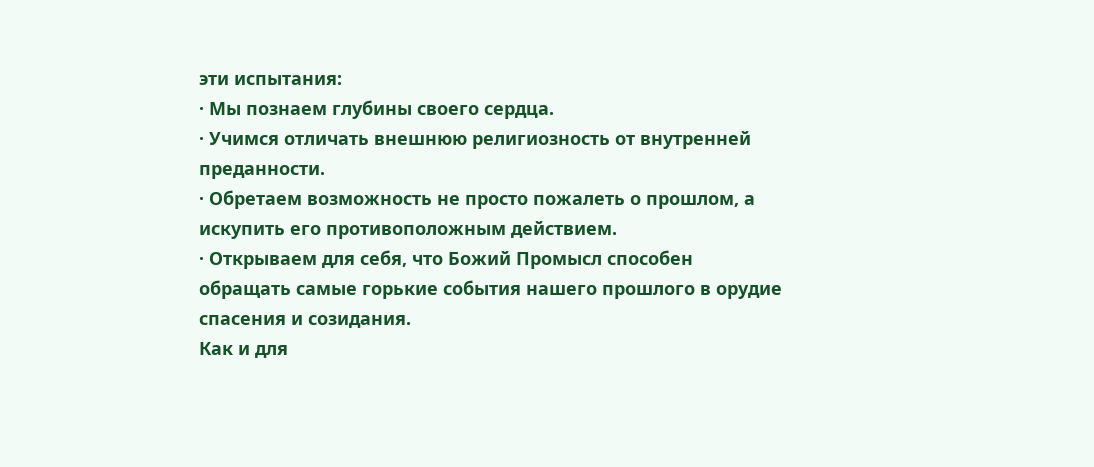эти испытания:
· Мы познаем глубины своего сердца.
· Учимся отличать внешнюю религиозность от внутренней преданности.
· Обретаем возможность не просто пожалеть о прошлом, а искупить его противоположным действием.
· Открываем для себя, что Божий Промысл способен обращать самые горькие события нашего прошлого в орудие спасения и созидания.
Как и для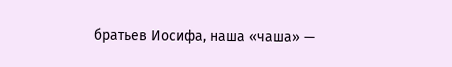братьев Иосифа, наша «чаша» —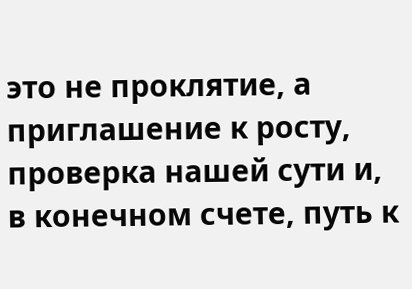это не проклятие, а приглашение к росту, проверка нашей сути и, в конечном счете, путь к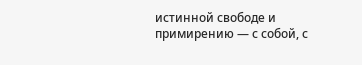истинной свободе и примирению — с собой, с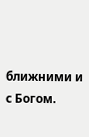ближними и с Богом.